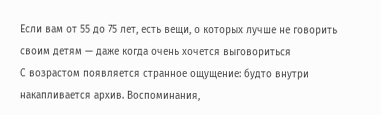Если вам от 55 до 75 лет, есть вещи, о которых лучше не говорить своим детям — даже когда очень хочется выговориться
С возрастом появляется странное ощущение: будто внутри накапливается архив. Воспоминания,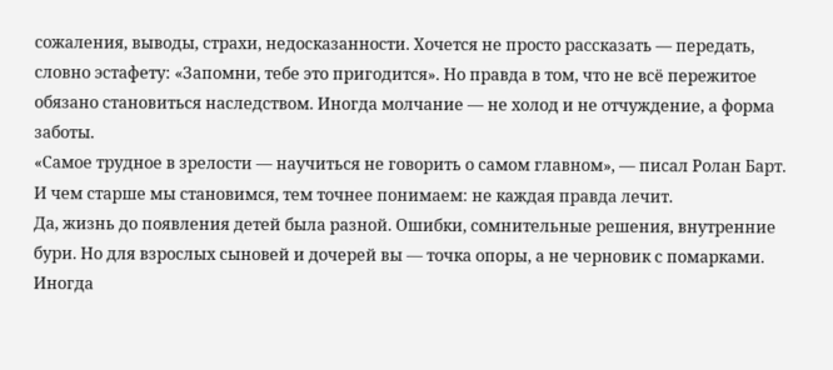сожаления, выводы, страхи, недосказанности. Хочется не просто рассказать — передать, словно эстафету: «Запомни, тебе это пригодится». Но правда в том, что не всё пережитое обязано становиться наследством. Иногда молчание — не холод и не отчуждение, а форма заботы.
«Самое трудное в зрелости — научиться не говорить о самом главном», — писал Ролан Барт.
И чем старше мы становимся, тем точнее понимаем: не каждая правда лечит.
Да, жизнь до появления детей была разной. Ошибки, сомнительные решения, внутренние бури. Но для взрослых сыновей и дочерей вы — точка опоры, а не черновик с помарками. Иногда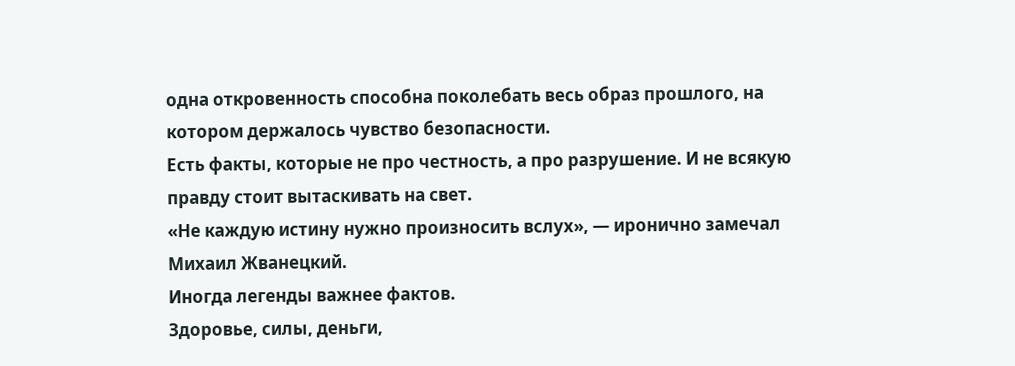одна откровенность способна поколебать весь образ прошлого, на котором держалось чувство безопасности.
Есть факты, которые не про честность, а про разрушение. И не всякую правду стоит вытаскивать на свет.
«Не каждую истину нужно произносить вслух», — иронично замечал Михаил Жванецкий.
Иногда легенды важнее фактов.
Здоровье, силы, деньги,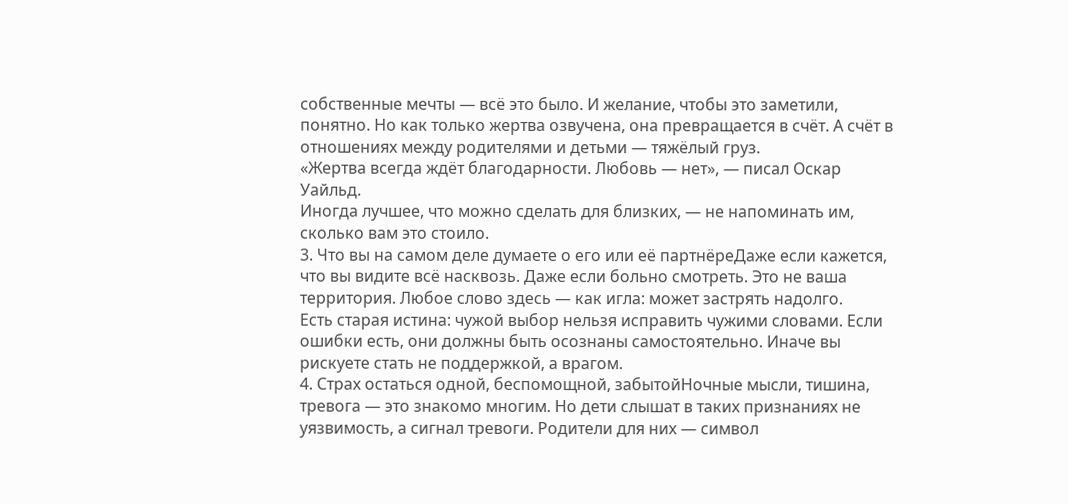собственные мечты — всё это было. И желание, чтобы это заметили, понятно. Но как только жертва озвучена, она превращается в счёт. А счёт в отношениях между родителями и детьми — тяжёлый груз.
«Жертва всегда ждёт благодарности. Любовь — нет», — писал Оскар Уайльд.
Иногда лучшее, что можно сделать для близких, — не напоминать им, сколько вам это стоило.
3. Что вы на самом деле думаете о его или её партнёреДаже если кажется, что вы видите всё насквозь. Даже если больно смотреть. Это не ваша территория. Любое слово здесь — как игла: может застрять надолго.
Есть старая истина: чужой выбор нельзя исправить чужими словами. Если ошибки есть, они должны быть осознаны самостоятельно. Иначе вы рискуете стать не поддержкой, а врагом.
4. Страх остаться одной, беспомощной, забытойНочные мысли, тишина, тревога — это знакомо многим. Но дети слышат в таких признаниях не уязвимость, а сигнал тревоги. Родители для них — символ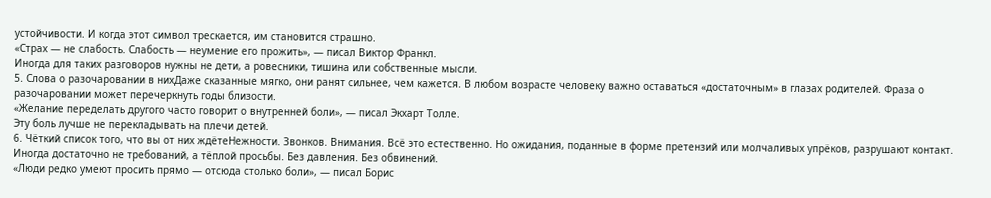устойчивости. И когда этот символ трескается, им становится страшно.
«Страх — не слабость. Слабость — неумение его прожить», — писал Виктор Франкл.
Иногда для таких разговоров нужны не дети, а ровесники, тишина или собственные мысли.
5. Слова о разочаровании в нихДаже сказанные мягко, они ранят сильнее, чем кажется. В любом возрасте человеку важно оставаться «достаточным» в глазах родителей. Фраза о разочаровании может перечеркнуть годы близости.
«Желание переделать другого часто говорит о внутренней боли», — писал Экхарт Толле.
Эту боль лучше не перекладывать на плечи детей.
6. Чёткий список того, что вы от них ждётеНежности. Звонков. Внимания. Всё это естественно. Но ожидания, поданные в форме претензий или молчаливых упрёков, разрушают контакт.
Иногда достаточно не требований, а тёплой просьбы. Без давления. Без обвинений.
«Люди редко умеют просить прямо — отсюда столько боли», — писал Борис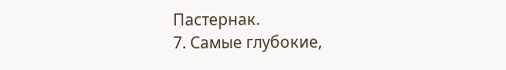Пастернак.
7. Самые глубокие,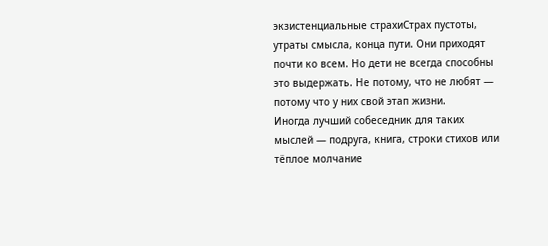экзистенциальные страхиСтрах пустоты, утраты смысла, конца пути. Они приходят почти ко всем. Но дети не всегда способны это выдержать. Не потому, что не любят — потому что у них свой этап жизни.
Иногда лучший собеседник для таких мыслей — подруга, книга, строки стихов или тёплое молчание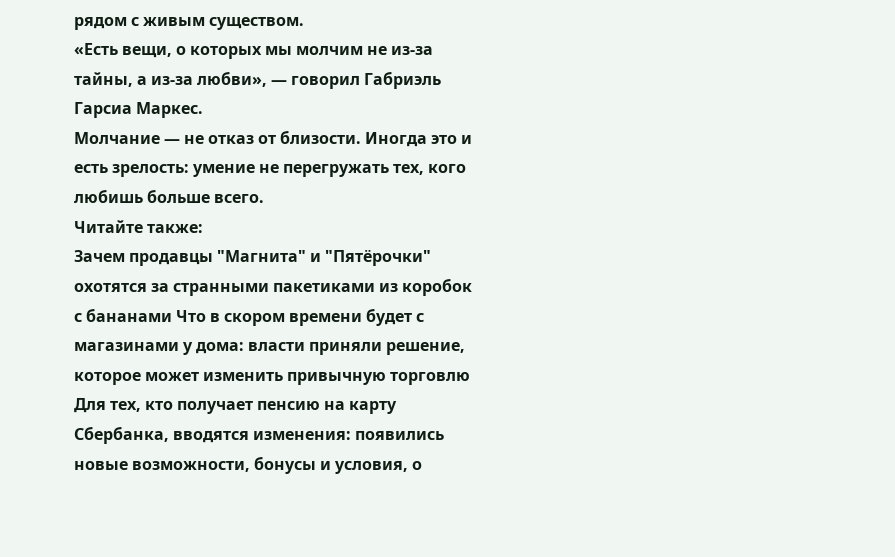рядом с живым существом.
«Есть вещи, о которых мы молчим не из-за тайны, а из-за любви», — говорил Габриэль Гарсиа Маркес.
Молчание — не отказ от близости. Иногда это и есть зрелость: умение не перегружать тех, кого любишь больше всего.
Читайте также:
Зачем продавцы "Магнита" и "Пятёрочки" охотятся за странными пакетиками из коробок с бананами Что в скором времени будет с магазинами у дома: власти приняли решение, которое может изменить привычную торговлю Для тех, кто получает пенсию на карту Сбербанка, вводятся изменения: появились новые возможности, бонусы и условия, о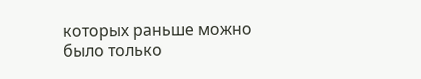которых раньше можно было только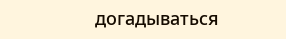догадываться